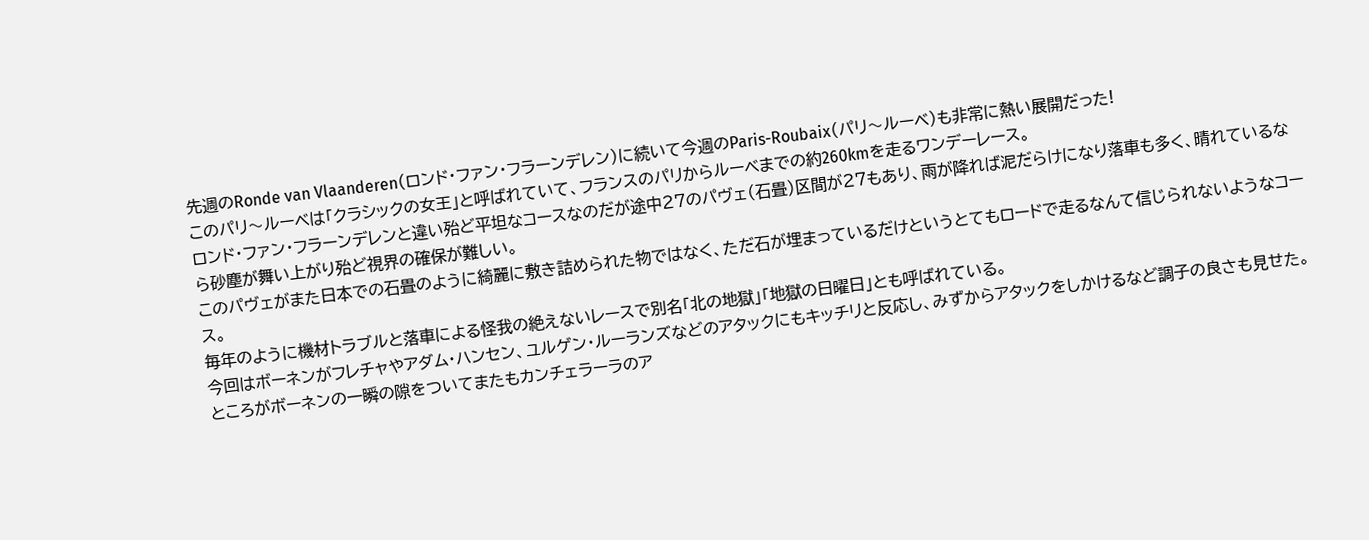先週のRonde van Vlaanderen(ロンド・ファン・フラーンデレン)に続いて今週のParis-Roubaix(パリ〜ルーベ)も非常に熱い展開だった!
このパリ〜ルーベは「クラシックの女王」と呼ばれていて、フランスのパリからルーベまでの約260kmを走るワンデーレース。
ロンド・ファン・フラーンデレンと違い殆ど平坦なコースなのだが途中27のパヴェ(石畳)区間が27もあり、雨が降れば泥だらけになり落車も多く、晴れているなら砂塵が舞い上がり殆ど視界の確保が難しい。
このパヴェがまた日本での石畳のように綺麗に敷き詰められた物ではなく、ただ石が埋まっているだけというとてもロードで走るなんて信じられないようなコース。
毎年のように機材トラブルと落車による怪我の絶えないレースで別名「北の地獄」「地獄の日曜日」とも呼ばれている。
今回はボーネンがフレチャやアダム・ハンセン、ユルゲン・ルーランズなどのアタックにもキッチリと反応し、みずからアタックをしかけるなど調子の良さも見せた。
ところがボーネンの一瞬の隙をついてまたもカンチェラーラのア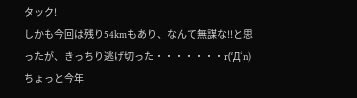タック!
しかも今回は残り54kmもあり、なんて無謀な!!と思ったが、きっちり逃げ切った・・・・・・・r(‘Д‘n)
ちょっと今年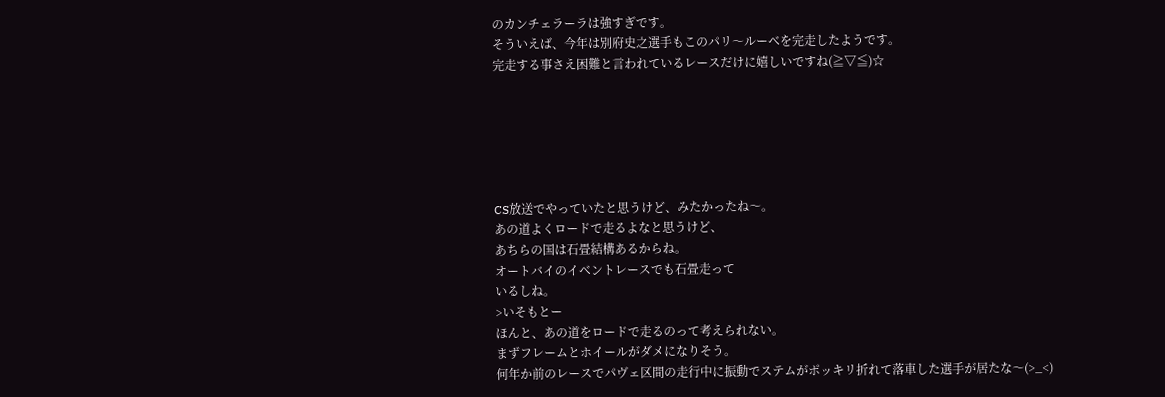のカンチェラーラは強すぎです。
そういえば、今年は別府史之選手もこのパリ〜ルーベを完走したようです。
完走する事さえ困難と言われているレースだけに嬉しいですね(≧▽≦)☆






CS放送でやっていたと思うけど、みたかったね〜。
あの道よくロードで走るよなと思うけど、
あちらの国は石畳結構あるからね。
オートバイのイベントレースでも石畳走って
いるしね。
>いそもとー
ほんと、あの道をロードで走るのって考えられない。
まずフレームとホイールがダメになりそう。
何年か前のレースでパヴェ区間の走行中に振動でステムがポッキリ折れて落車した選手が居たな〜(>_<)